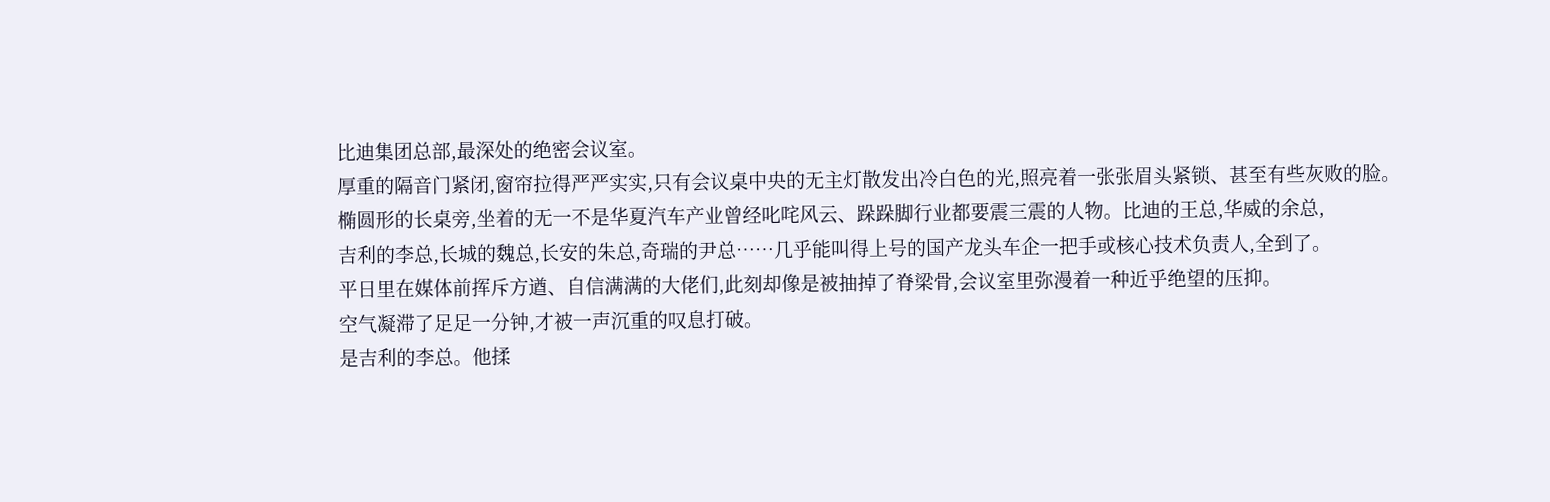比迪集团总部,最深处的绝密会议室。
厚重的隔音门紧闭,窗帘拉得严严实实,只有会议桌中央的无主灯散发出冷白色的光,照亮着一张张眉头紧锁、甚至有些灰败的脸。
椭圆形的长桌旁,坐着的无一不是华夏汽车产业曾经叱咤风云、跺跺脚行业都要震三震的人物。比迪的王总,华威的余总,
吉利的李总,长城的魏总,长安的朱总,奇瑞的尹总……几乎能叫得上号的国产龙头车企一把手或核心技术负责人,全到了。
平日里在媒体前挥斥方遒、自信满满的大佬们,此刻却像是被抽掉了脊梁骨,会议室里弥漫着一种近乎绝望的压抑。
空气凝滞了足足一分钟,才被一声沉重的叹息打破。
是吉利的李总。他揉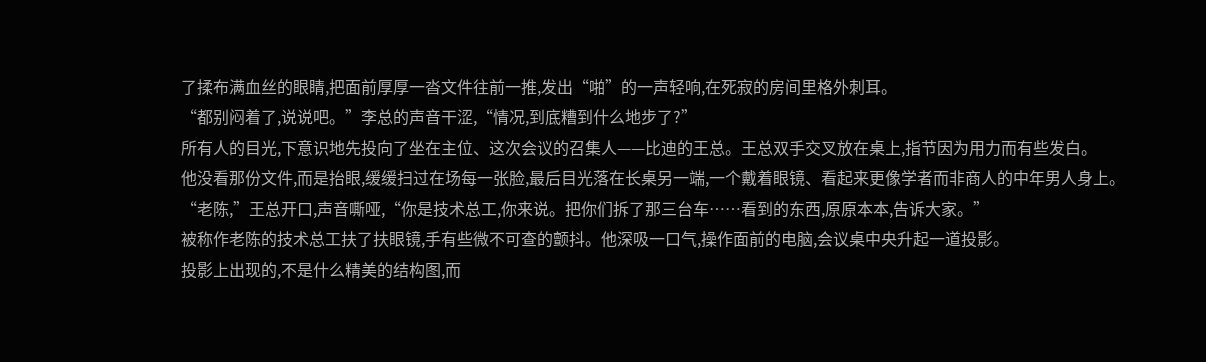了揉布满血丝的眼睛,把面前厚厚一沓文件往前一推,发出“啪”的一声轻响,在死寂的房间里格外刺耳。
“都别闷着了,说说吧。”李总的声音干涩,“情况,到底糟到什么地步了?”
所有人的目光,下意识地先投向了坐在主位、这次会议的召集人——比迪的王总。王总双手交叉放在桌上,指节因为用力而有些发白。
他没看那份文件,而是抬眼,缓缓扫过在场每一张脸,最后目光落在长桌另一端,一个戴着眼镜、看起来更像学者而非商人的中年男人身上。
“老陈,”王总开口,声音嘶哑,“你是技术总工,你来说。把你们拆了那三台车……看到的东西,原原本本,告诉大家。”
被称作老陈的技术总工扶了扶眼镜,手有些微不可查的颤抖。他深吸一口气,操作面前的电脑,会议桌中央升起一道投影。
投影上出现的,不是什么精美的结构图,而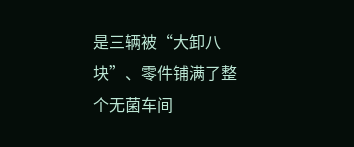是三辆被“大卸八块”、零件铺满了整个无菌车间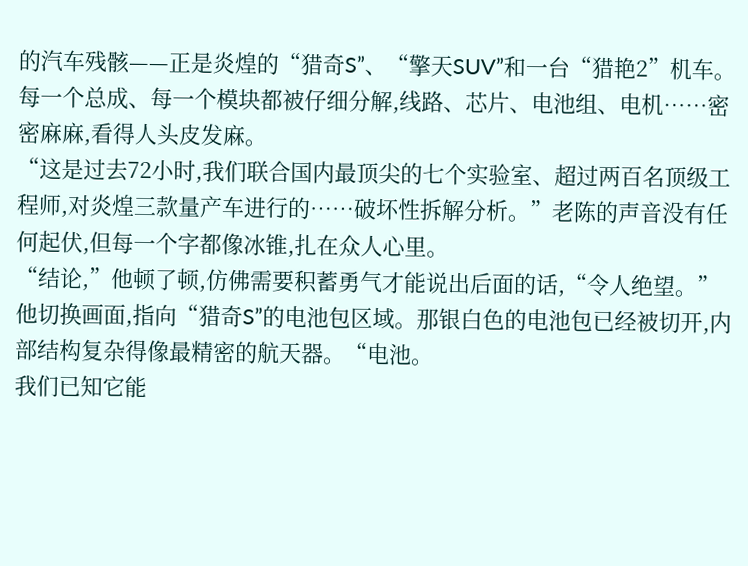的汽车残骸——正是炎煌的“猎奇S”、“擎天SUV”和一台“猎艳2”机车。每一个总成、每一个模块都被仔细分解,线路、芯片、电池组、电机……密密麻麻,看得人头皮发麻。
“这是过去72小时,我们联合国内最顶尖的七个实验室、超过两百名顶级工程师,对炎煌三款量产车进行的……破坏性拆解分析。”老陈的声音没有任何起伏,但每一个字都像冰锥,扎在众人心里。
“结论,”他顿了顿,仿佛需要积蓄勇气才能说出后面的话,“令人绝望。”
他切换画面,指向“猎奇S”的电池包区域。那银白色的电池包已经被切开,内部结构复杂得像最精密的航天器。“电池。
我们已知它能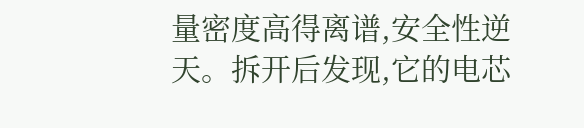量密度高得离谱,安全性逆天。拆开后发现,它的电芯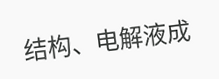结构、电解液成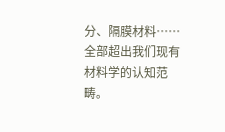分、隔膜材料……全部超出我们现有材料学的认知范畴。